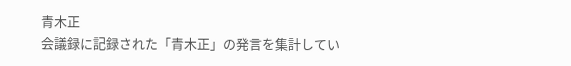青木正
会議録に記録された「青木正」の発言を集計してい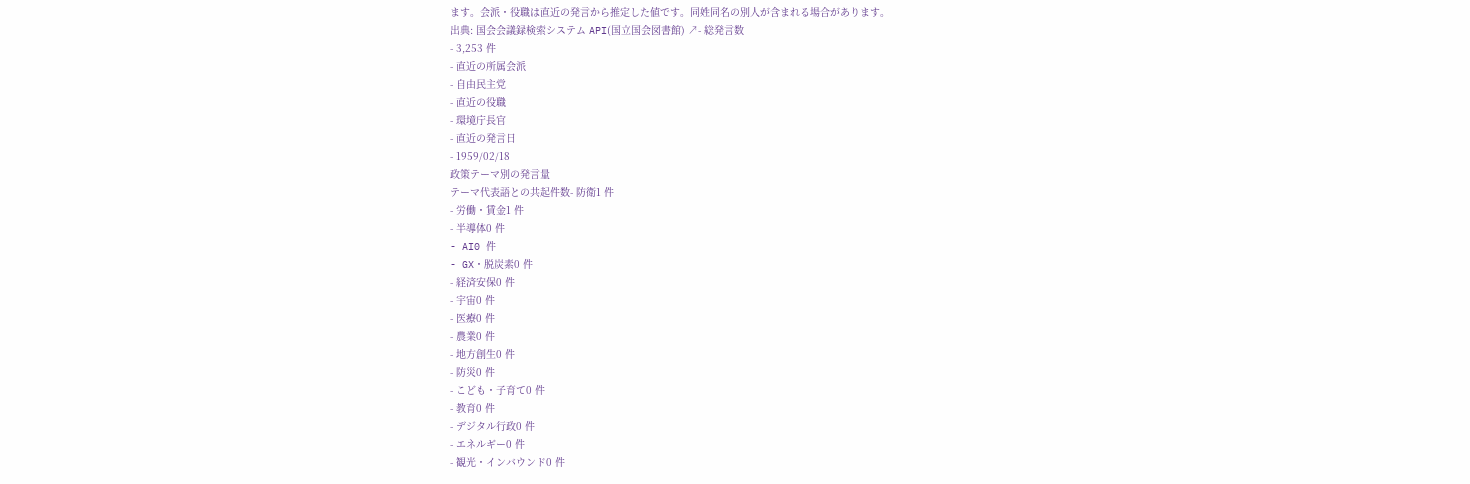ます。会派・役職は直近の発言から推定した値です。同姓同名の別人が含まれる場合があります。
出典: 国会会議録検索システム API(国立国会図書館) ↗- 総発言数
- 3,253 件
- 直近の所属会派
- 自由民主党
- 直近の役職
- 環境庁長官
- 直近の発言日
- 1959/02/18
政策テーマ別の発言量
テーマ代表語との共起件数- 防衛1 件
- 労働・賃金1 件
- 半導体0 件
- AI0 件
- GX・脱炭素0 件
- 経済安保0 件
- 宇宙0 件
- 医療0 件
- 農業0 件
- 地方創生0 件
- 防災0 件
- こども・子育て0 件
- 教育0 件
- デジタル行政0 件
- エネルギー0 件
- 観光・インバウンド0 件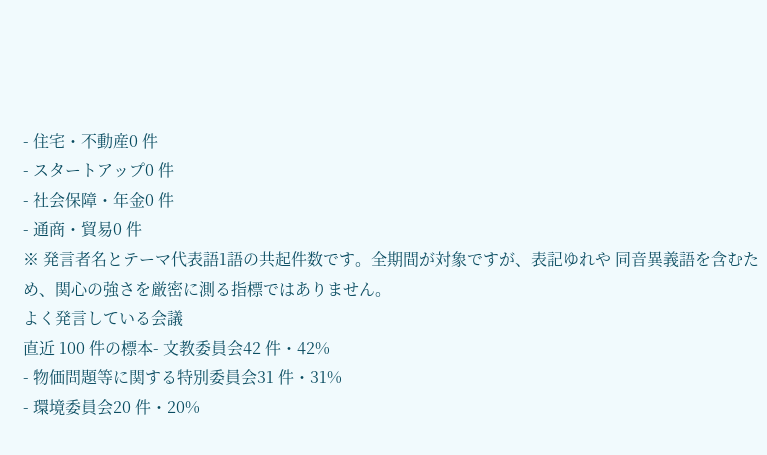- 住宅・不動産0 件
- スタートアップ0 件
- 社会保障・年金0 件
- 通商・貿易0 件
※ 発言者名とテーマ代表語1語の共起件数です。全期間が対象ですが、表記ゆれや 同音異義語を含むため、関心の強さを厳密に測る指標ではありません。
よく発言している会議
直近 100 件の標本- 文教委員会42 件・42%
- 物価問題等に関する特別委員会31 件・31%
- 環境委員会20 件・20%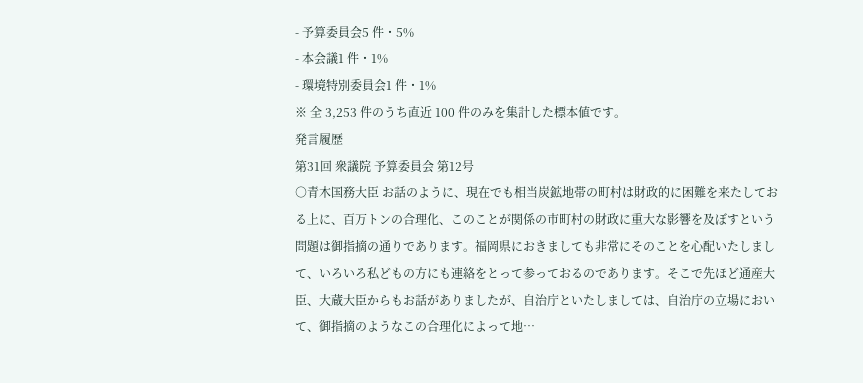- 予算委員会5 件・5%
- 本会議1 件・1%
- 環境特別委員会1 件・1%
※ 全 3,253 件のうち直近 100 件のみを集計した標本値です。
発言履歴
第31回 衆議院 予算委員会 第12号
○青木国務大臣 お話のように、現在でも相当炭鉱地帯の町村は財政的に困難を来たしておる上に、百万トンの合理化、このことが関係の市町村の財政に重大な影響を及ぼすという問題は御指摘の通りであります。福岡県におきましても非常にそのことを心配いたしまして、いろいろ私どもの方にも連絡をとって参っておるのであります。そこで先ほど通産大臣、大蔵大臣からもお話がありましたが、自治庁といたしましては、自治庁の立場において、御指摘のようなこの合理化によって地…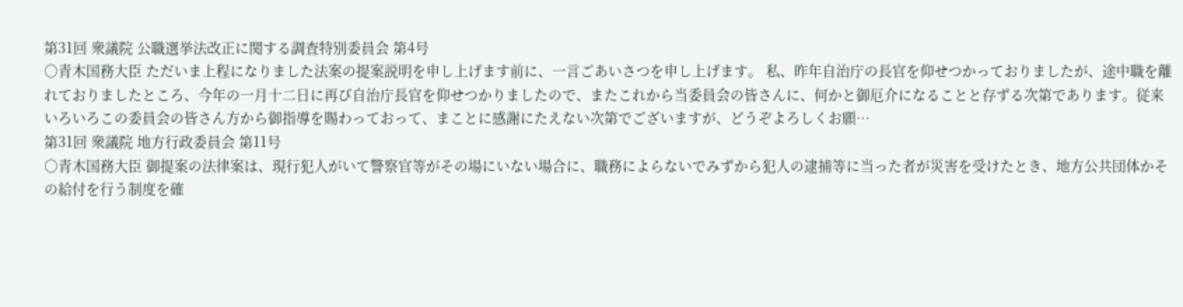第31回 衆議院 公職選挙法改正に関する調査特別委員会 第4号
○青木国務大臣 ただいま上程になりました法案の提案説明を申し上げます前に、一言ごあいさつを申し上げます。 私、昨年自治庁の長官を仰せつかっておりましたが、途中職を離れておりましたところ、今年の一月十二日に再び自治庁長官を仰せつかりましたので、またこれから当委員会の皆さんに、何かと御厄介になることと存ずる次第であります。従来いろいろこの委員会の皆さん方から御指導を賜わっておって、まことに感謝にたえない次第でございますが、どうぞよろしくお願…
第31回 衆議院 地方行政委員会 第11号
○青木国務大臣 御提案の法律案は、現行犯人がいて警察官等がその場にいない場合に、職務によらないでみずから犯人の逮捕等に当った者が災害を受けたとき、地方公共団体かその給付を行う制度を確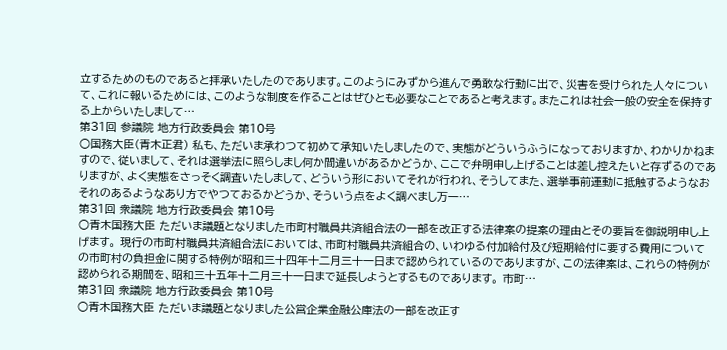立するためのものであると拝承いたしたのであります。このようにみずから進んで勇敢な行動に出で、災害を受けられた人々について、これに報いるためには、このような制度を作ることはぜひとも必要なことであると考えます。またこれは社会一般の安全を保持する上からいたしまして…
第31回 参議院 地方行政委員会 第10号
○国務大臣(青木正君) 私も、ただいま承わつて初めて承知いたしましたので、実態がどういうふうになっておりますか、わかりかねますので、従いまして、それは選挙法に照らしまし何か間違いがあるかどうか、ここで弁明申し上げることは差し控えたいと存ずるのでありますが、よく実態をさっそく調査いたしまして、どういう形においてそれが行われ、そうしてまた、選挙事前運動に抵触するようなおそれのあるようなあり方でやつておるかどうか、そういう点をよく調べまし万一…
第31回 衆議院 地方行政委員会 第10号
○青木国務大臣 ただいま議題となりました市町村職員共済組合法の一部を改正する法律案の提案の理由とその要旨を御説明申し上げます。 現行の市町村職員共済組合法においては、市町村職員共済組合の、いわゆる付加給付及び短期給付に要する費用についての市町村の負担金に関する特例が昭和三十四年十二月三十一日まで認められているのでありますが、この法律案は、これらの特例が認められる期間を、昭和三十五年十二月三十一日まで延長しようとするものであります。 市町…
第31回 衆議院 地方行政委員会 第10号
○青木国務大臣 ただいま議題となりました公営企業金融公庫法の一部を改正す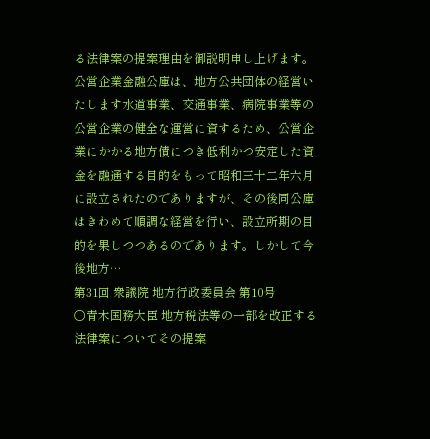る法律案の提案理由を御説明申し上げます。 公営企業金融公庫は、地方公共団体の経営いたします水道事業、交通事業、病院事業等の公営企業の健全な運営に資するため、公営企業にかかる地方債につき低利かつ安定した資金を融通する目的をもって昭和三十二年六月に設立されたのでありますが、その後同公庫はきわめて順調な経営を行い、設立所期の目的を果しつつあるのであります。しかして今後地方…
第31回 衆議院 地方行政委員会 第10号
○青木国務大臣 地方税法等の一部を改正する法律案についてその提案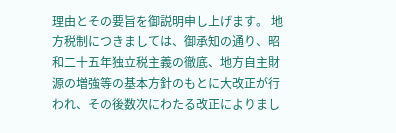理由とその要旨を御説明申し上げます。 地方税制につきましては、御承知の通り、昭和二十五年独立税主義の徹底、地方自主財源の増強等の基本方針のもとに大改正が行われ、その後数次にわたる改正によりまし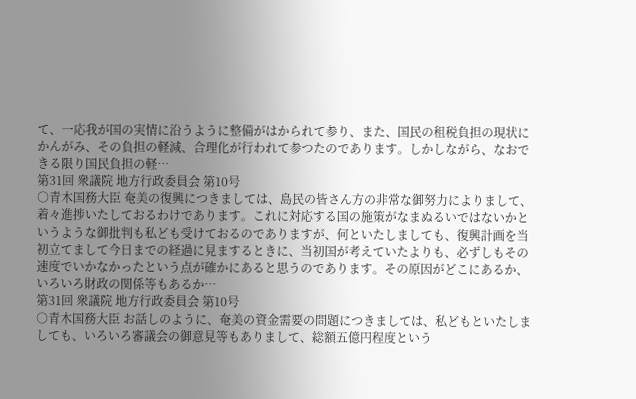て、一応我が国の実情に沿うように整備がはかられて参り、また、国民の租税負担の現状にかんがみ、その負担の軽減、合理化が行われて参つたのであります。しかしながら、なおできる限り国民負担の軽…
第31回 衆議院 地方行政委員会 第10号
○青木国務大臣 奄美の復興につきましては、島民の皆さん方の非常な御努力によりまして、着々進捗いたしておるわけであります。これに対応する国の施策がなまぬるいではないかというような御批判も私ども受けておるのでありますが、何といたしましても、復興計画を当初立てまして今日までの経過に見まするときに、当初国が考えていたよりも、必ずしもその速度でいかなかったという点が確かにあると思うのであります。その原因がどこにあるか、いろいろ財政の関係等もあるか…
第31回 衆議院 地方行政委員会 第10号
○青木国務大臣 お話しのように、奄美の資金需要の問題につきましては、私どもといたしましても、いろいろ審議会の御意見等もありまして、総額五億円程度という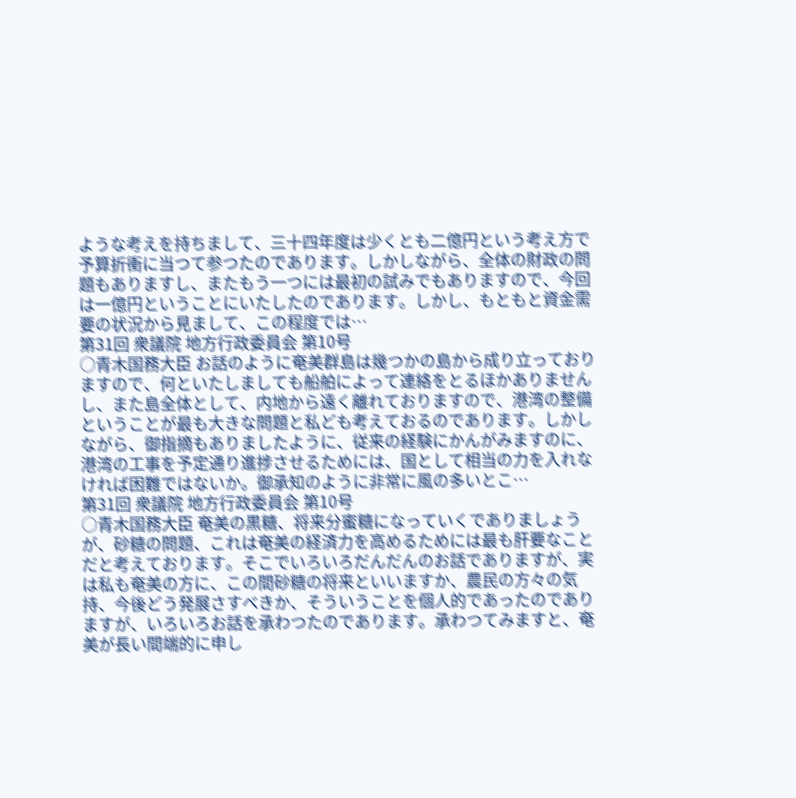ような考えを持ちまして、三十四年度は少くとも二億円という考え方で予算折衝に当つて参つたのであります。しかしながら、全体の財政の問題もありますし、またもう一つには最初の試みでもありますので、今回は一億円ということにいたしたのであります。しかし、もともと資金需要の状況から見まして、この程度では…
第31回 衆議院 地方行政委員会 第10号
○青木国務大臣 お話のように奄美群島は幾つかの島から成り立っておりますので、何といたしましても船舶によって連絡をとるほかありませんし、また島全体として、内地から遠く離れておりますので、港湾の整備ということが最も大きな問題と私ども考えておるのであります。しかしながら、御指摘もありましたように、従来の経験にかんがみますのに、港湾の工事を予定通り進捗させるためには、国として相当の力を入れなければ困難ではないか。御承知のように非常に風の多いとこ…
第31回 衆議院 地方行政委員会 第10号
○青木国務大臣 奄美の黒糖、将来分蜜糖になっていくでありましょうが、砂糖の問題、これは奄美の経済力を高めるためには最も肝要なことだと考えております。そこでいろいろだんだんのお話でありますが、実は私も奄美の方に、この間砂糖の将来といいますか、農民の方々の気持、今後どう発展さすべきか、そういうことを個人的であったのでありますが、いろいろお話を承わつたのであります。承わつてみますと、奄美が長い間端的に申し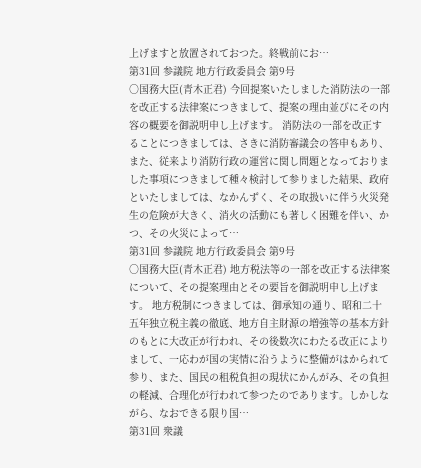上げますと放置されておつた。終戦前にお…
第31回 参議院 地方行政委員会 第9号
○国務大臣(青木正君) 今回提案いたしました消防法の一部を改正する法律案につきまして、提案の理由並びにその内容の概要を御説明申し上げます。 消防法の一部を改正することにつきましては、さきに消防審議会の答申もあり、また、従来より消防行政の運営に関し問題となっておりました事項につきまして種々検討して参りました結果、政府といたしましては、なかんずく、その取扱いに伴う火災発生の危険が大きく、消火の活動にも著しく困難を伴い、かつ、その火災によって…
第31回 参議院 地方行政委員会 第9号
○国務大臣(青木正君) 地方税法等の一部を改正する法律案について、その提案理由とその要旨を御説明申し上げます。 地方税制につきましては、御承知の通り、昭和二十五年独立税主義の徹底、地方自主財源の増強等の基本方針のもとに大改正が行われ、その後数次にわたる改正によりまして、一応わが国の実情に沿うように整備がはかられて参り、また、国民の租税負担の現状にかんがみ、その負担の軽減、合理化が行われて参つたのであります。しかしながら、なおできる限り国…
第31回 衆議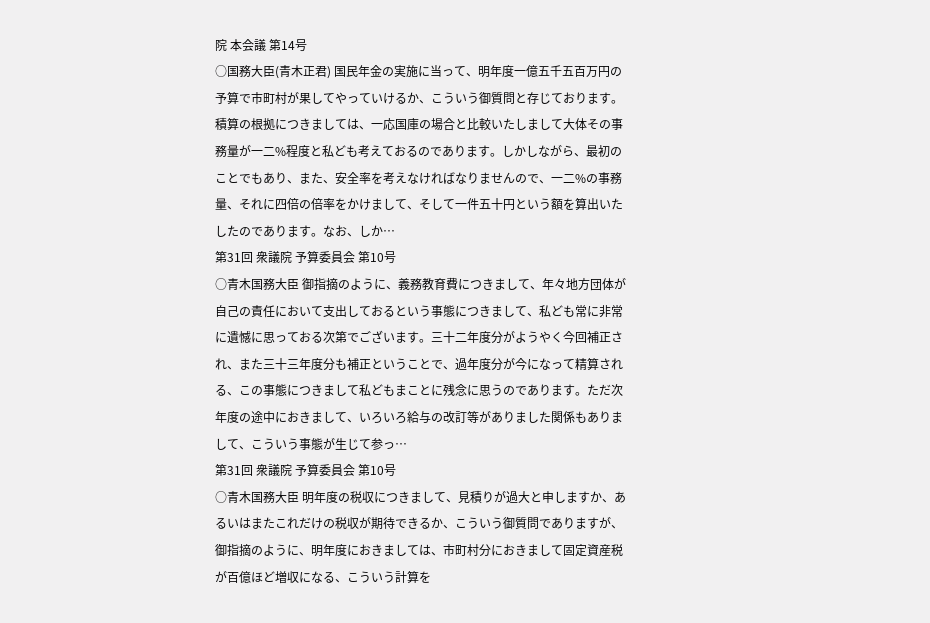院 本会議 第14号
○国務大臣(青木正君) 国民年金の実施に当って、明年度一億五千五百万円の予算で市町村が果してやっていけるか、こういう御質問と存じております。積算の根拠につきましては、一応国庫の場合と比較いたしまして大体その事務量が一二%程度と私ども考えておるのであります。しかしながら、最初のことでもあり、また、安全率を考えなければなりませんので、一二%の事務量、それに四倍の倍率をかけまして、そして一件五十円という額を算出いたしたのであります。なお、しか…
第31回 衆議院 予算委員会 第10号
○青木国務大臣 御指摘のように、義務教育費につきまして、年々地方団体が自己の責任において支出しておるという事態につきまして、私ども常に非常に遺憾に思っておる次第でございます。三十二年度分がようやく今回補正され、また三十三年度分も補正ということで、過年度分が今になって精算される、この事態につきまして私どもまことに残念に思うのであります。ただ次年度の途中におきまして、いろいろ給与の改訂等がありました関係もありまして、こういう事態が生じて参っ…
第31回 衆議院 予算委員会 第10号
○青木国務大臣 明年度の税収につきまして、見積りが過大と申しますか、あるいはまたこれだけの税収が期待できるか、こういう御質問でありますが、御指摘のように、明年度におきましては、市町村分におきまして固定資産税が百億ほど増収になる、こういう計算を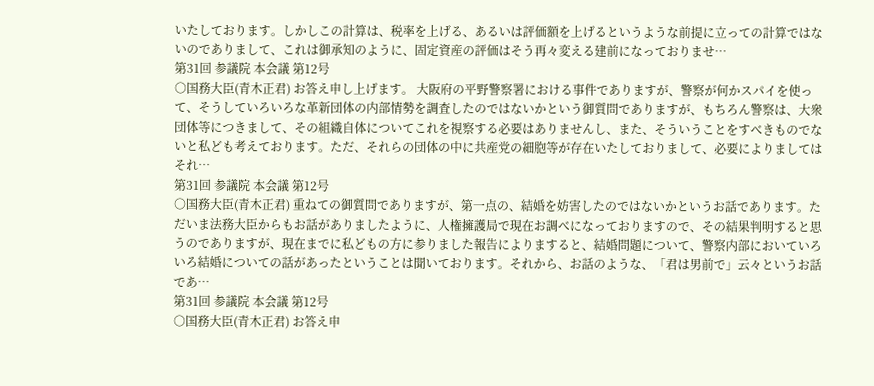いたしております。しかしこの計算は、税率を上げる、あるいは評価額を上げるというような前提に立っての計算ではないのでありまして、これは御承知のように、固定資産の評価はそう再々変える建前になっておりませ…
第31回 参議院 本会議 第12号
○国務大臣(青木正君) お答え申し上げます。 大阪府の平野警察署における事件でありますが、警察が何かスパイを使って、そうしていろいろな革新団体の内部情勢を調査したのではないかという御質問でありますが、もちろん警察は、大衆団体等につきまして、その組織自体についてこれを視察する必要はありませんし、また、そういうことをすべきものでないと私ども考えております。ただ、それらの団体の中に共産党の細胞等が存在いたしておりまして、必要によりましてはそれ…
第31回 参議院 本会議 第12号
○国務大臣(青木正君) 重ねての御質問でありますが、第一点の、結婚を妨害したのではないかというお話であります。ただいま法務大臣からもお話がありましたように、人権擁護局で現在お調べになっておりますので、その結果判明すると思うのでありますが、現在までに私どもの方に参りました報告によりますると、結婚問題について、警察内部においていろいろ結婚についての話があったということは聞いております。それから、お話のような、「君は男前で」云々というお話であ…
第31回 参議院 本会議 第12号
○国務大臣(青木正君) お答え申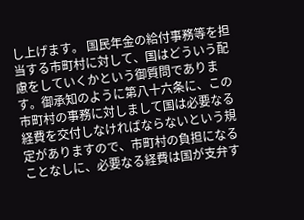し上げます。 国民年金の給付事務等を担当する市町村に対して、国はどういう配慮をしていくかという御質問であります。御承知のように第八十六条に、この市町村の事務に対しまして国は必要なる経費を交付しなければならないという規定がありますので、市町村の負担になることなしに、必要なる経費は国が支弁す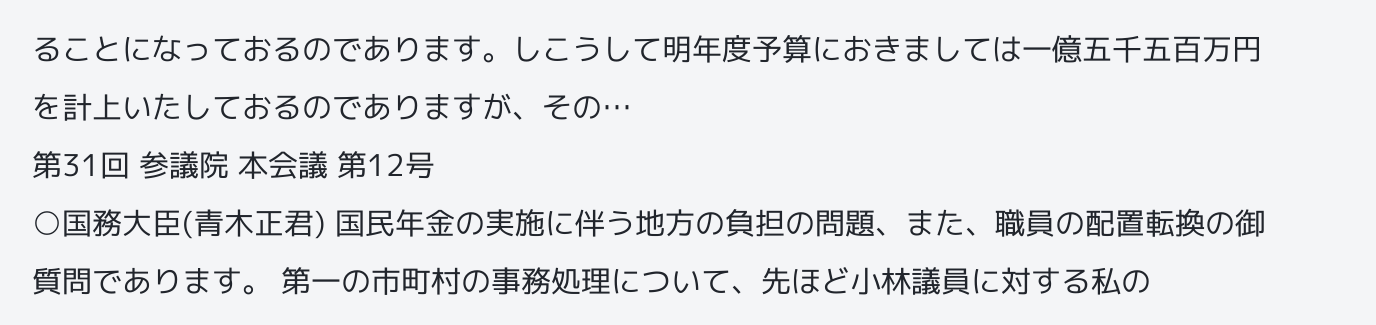ることになっておるのであります。しこうして明年度予算におきましては一億五千五百万円を計上いたしておるのでありますが、その…
第31回 参議院 本会議 第12号
○国務大臣(青木正君) 国民年金の実施に伴う地方の負担の問題、また、職員の配置転換の御質問であります。 第一の市町村の事務処理について、先ほど小林議員に対する私の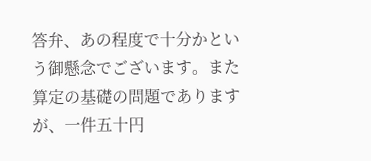答弁、あの程度で十分かという御懸念でございます。また算定の基礎の問題でありますが、一件五十円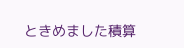ときめました積算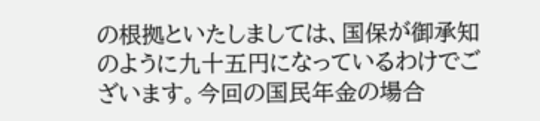の根拠といたしましては、国保が御承知のように九十五円になっているわけでございます。今回の国民年金の場合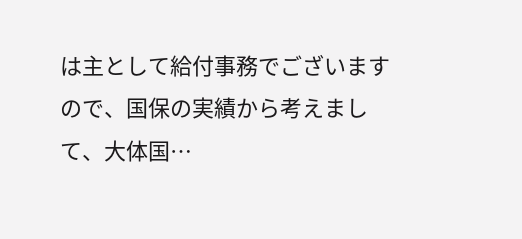は主として給付事務でございますので、国保の実績から考えまして、大体国…